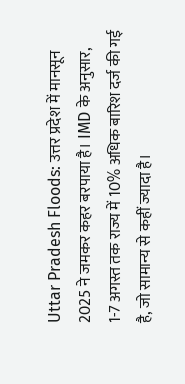Uttar Pradesh Floods: उत्तर प्रदेश में मानसून 2025 ने जमकर कहर बरपाया है। IMD के अनुसार, 1-7 अगस्त तक राज्य में 10% अधिक बारिश दर्ज की गई है, जो सामान्य से कहीं ज्यादा है।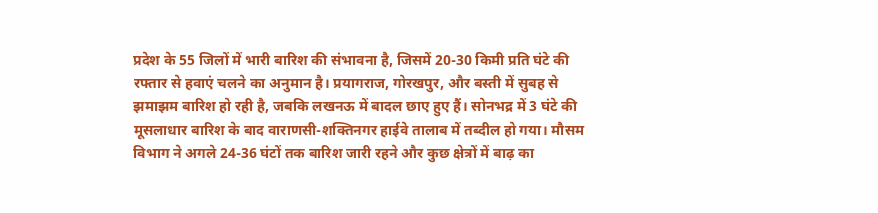प्रदेश के 55 जिलों में भारी बारिश की संभावना है, जिसमें 20-30 किमी प्रति घंटे की रफ्तार से हवाएं चलने का अनुमान है। प्रयागराज, गोरखपुर, और बस्ती में सुबह से झमाझम बारिश हो रही है, जबकि लखनऊ में बादल छाए हुए हैं। सोनभद्र में 3 घंटे की मूसलाधार बारिश के बाद वाराणसी-शक्तिनगर हाईवे तालाब में तब्दील हो गया। मौसम विभाग ने अगले 24-36 घंटों तक बारिश जारी रहने और कुछ क्षेत्रों में बाढ़ का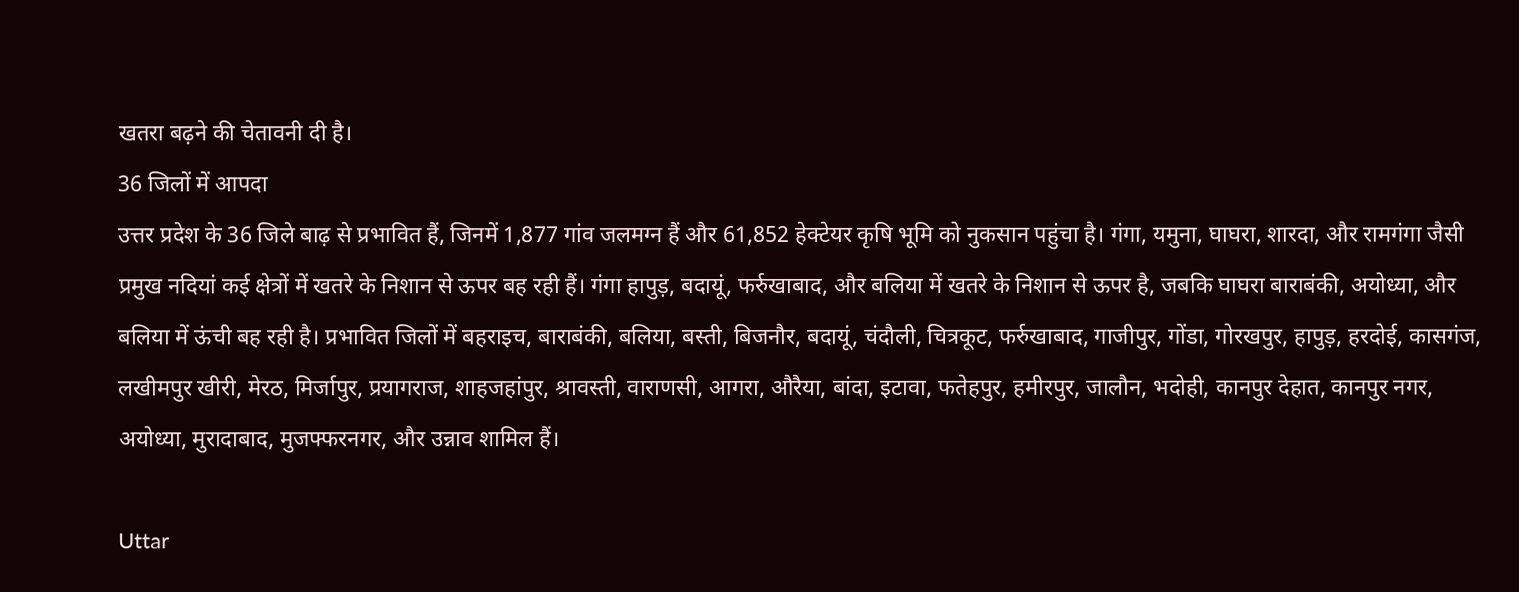खतरा बढ़ने की चेतावनी दी है।
36 जिलों में आपदा
उत्तर प्रदेश के 36 जिले बाढ़ से प्रभावित हैं, जिनमें 1,877 गांव जलमग्न हैं और 61,852 हेक्टेयर कृषि भूमि को नुकसान पहुंचा है। गंगा, यमुना, घाघरा, शारदा, और रामगंगा जैसी प्रमुख नदियां कई क्षेत्रों में खतरे के निशान से ऊपर बह रही हैं। गंगा हापुड़, बदायूं, फर्रुखाबाद, और बलिया में खतरे के निशान से ऊपर है, जबकि घाघरा बाराबंकी, अयोध्या, और बलिया में ऊंची बह रही है। प्रभावित जिलों में बहराइच, बाराबंकी, बलिया, बस्ती, बिजनौर, बदायूं, चंदौली, चित्रकूट, फर्रुखाबाद, गाजीपुर, गोंडा, गोरखपुर, हापुड़, हरदोई, कासगंज, लखीमपुर खीरी, मेरठ, मिर्जापुर, प्रयागराज, शाहजहांपुर, श्रावस्ती, वाराणसी, आगरा, औरैया, बांदा, इटावा, फतेहपुर, हमीरपुर, जालौन, भदोही, कानपुर देहात, कानपुर नगर, अयोध्या, मुरादाबाद, मुजफ्फरनगर, और उन्नाव शामिल हैं।

Uttar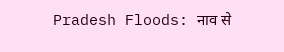Pradesh Floods: नाव से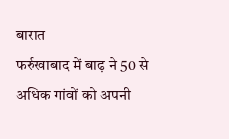बारात
फर्रुखाबाद में बाढ़ ने 50 से अधिक गांवों को अपनी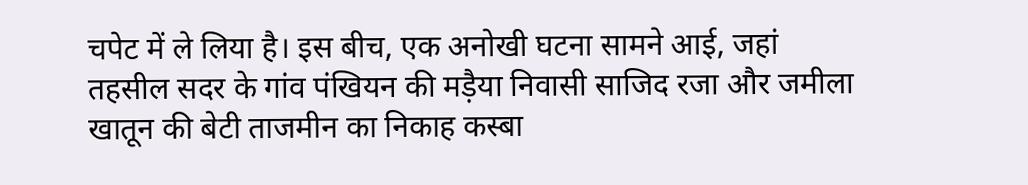चपेट में ले लिया है। इस बीच, एक अनोखी घटना सामने आई, जहां तहसील सदर के गांव पंखियन की मड़ैया निवासी साजिद रजा और जमीला खातून की बेटी ताजमीन का निकाह कस्बा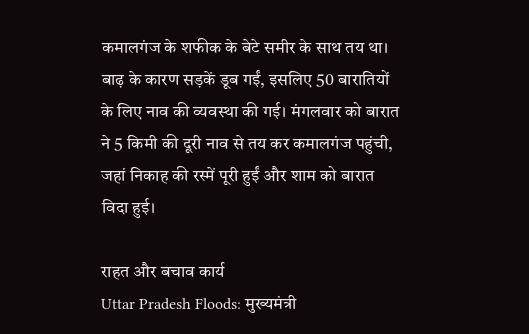कमालगंज के शफीक के बेटे समीर के साथ तय था। बाढ़ के कारण सड़कें डूब गईं, इसलिए 50 बारातियों के लिए नाव की व्यवस्था की गई। मंगलवार को बारात ने 5 किमी की दूरी नाव से तय कर कमालगंज पहुंची, जहां निकाह की रस्में पूरी हुईं और शाम को बारात विदा हुई।

राहत और बचाव कार्य
Uttar Pradesh Floods: मुख्यमंत्री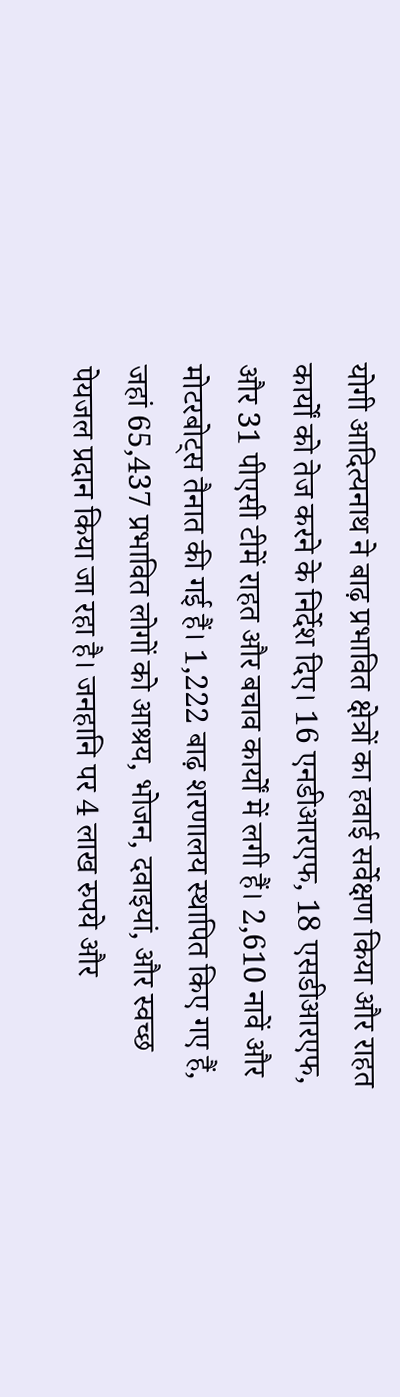योगी आदित्यनाथ ने बाढ़ प्रभावित क्षेत्रों का हवाई सर्वेक्षण किया और राहत कार्यों को तेज करने के निर्देश दिए। 16 एनडीआरएफ, 18 एसडीआरएफ, और 31 पीएसी टीमें राहत और बचाव कार्यों में लगी हैं। 2,610 नावें और मोटरबोट्स तैनात की गई हैं। 1,222 बाढ़ शरणालय स्थापित किए गए हैं, जहां 65,437 प्रभावित लोगों को आश्रय, भोजन, दवाइयां, और स्वच्छ पेयजल प्रदान किया जा रहा है। जनहानि पर 4 लाख रुपये और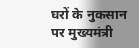घरों के नुकसान पर मुख्यमंत्री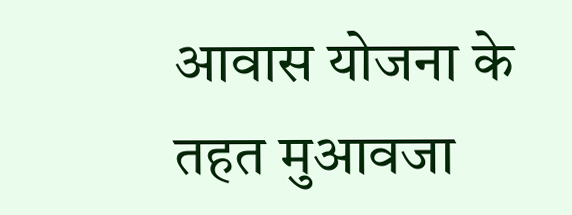आवास योजना के तहत मुआवजा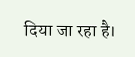दिया जा रहा है।